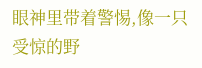眼神里带着警惕,像一只受惊的野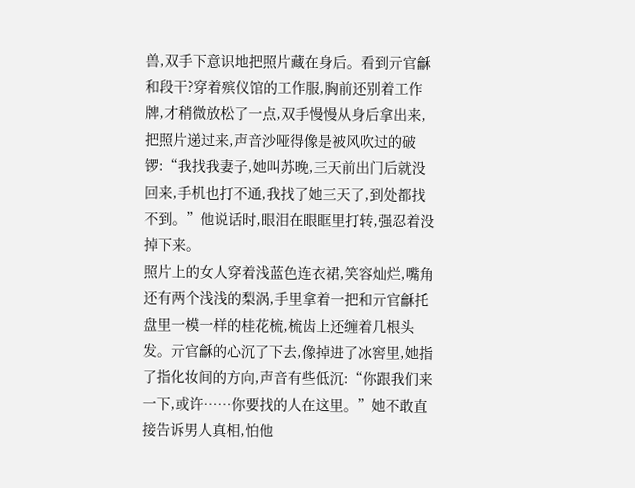兽,双手下意识地把照片藏在身后。看到亓官龢和段干?穿着殡仪馆的工作服,胸前还别着工作牌,才稍微放松了一点,双手慢慢从身后拿出来,把照片递过来,声音沙哑得像是被风吹过的破锣:“我找我妻子,她叫苏晚,三天前出门后就没回来,手机也打不通,我找了她三天了,到处都找不到。”他说话时,眼泪在眼眶里打转,强忍着没掉下来。
照片上的女人穿着浅蓝色连衣裙,笑容灿烂,嘴角还有两个浅浅的梨涡,手里拿着一把和亓官龢托盘里一模一样的桂花梳,梳齿上还缠着几根头发。亓官龢的心沉了下去,像掉进了冰窖里,她指了指化妆间的方向,声音有些低沉:“你跟我们来一下,或许……你要找的人在这里。”她不敢直接告诉男人真相,怕他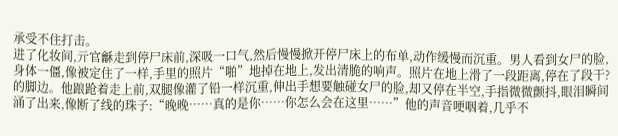承受不住打击。
进了化妆间,亓官龢走到停尸床前,深吸一口气,然后慢慢掀开停尸床上的布单,动作缓慢而沉重。男人看到女尸的脸,身体一僵,像被定住了一样,手里的照片“啪”地掉在地上,发出清脆的响声。照片在地上滑了一段距离,停在了段干?的脚边。他踉跄着走上前,双腿像灌了铅一样沉重,伸出手想要触碰女尸的脸,却又停在半空,手指微微颤抖,眼泪瞬间涌了出来,像断了线的珠子:“晚晚……真的是你……你怎么会在这里……”他的声音哽咽着,几乎不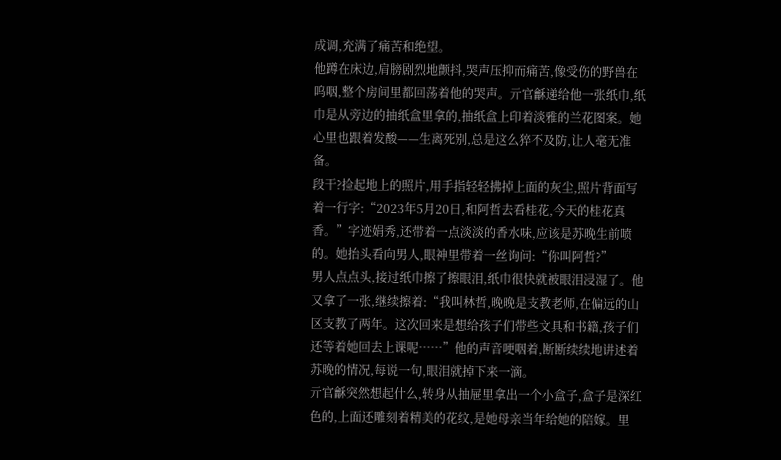成调,充满了痛苦和绝望。
他蹲在床边,肩膀剧烈地颤抖,哭声压抑而痛苦,像受伤的野兽在呜咽,整个房间里都回荡着他的哭声。亓官龢递给他一张纸巾,纸巾是从旁边的抽纸盒里拿的,抽纸盒上印着淡雅的兰花图案。她心里也跟着发酸——生离死别,总是这么猝不及防,让人毫无准备。
段干?捡起地上的照片,用手指轻轻拂掉上面的灰尘,照片背面写着一行字:“2023年5月20日,和阿哲去看桂花,今天的桂花真香。”字迹娟秀,还带着一点淡淡的香水味,应该是苏晚生前喷的。她抬头看向男人,眼神里带着一丝询问:“你叫阿哲?”
男人点点头,接过纸巾擦了擦眼泪,纸巾很快就被眼泪浸湿了。他又拿了一张,继续擦着:“我叫林哲,晚晚是支教老师,在偏远的山区支教了两年。这次回来是想给孩子们带些文具和书籍,孩子们还等着她回去上课呢……”他的声音哽咽着,断断续续地讲述着苏晚的情况,每说一句,眼泪就掉下来一滴。
亓官龢突然想起什么,转身从抽屉里拿出一个小盒子,盒子是深红色的,上面还雕刻着精美的花纹,是她母亲当年给她的陪嫁。里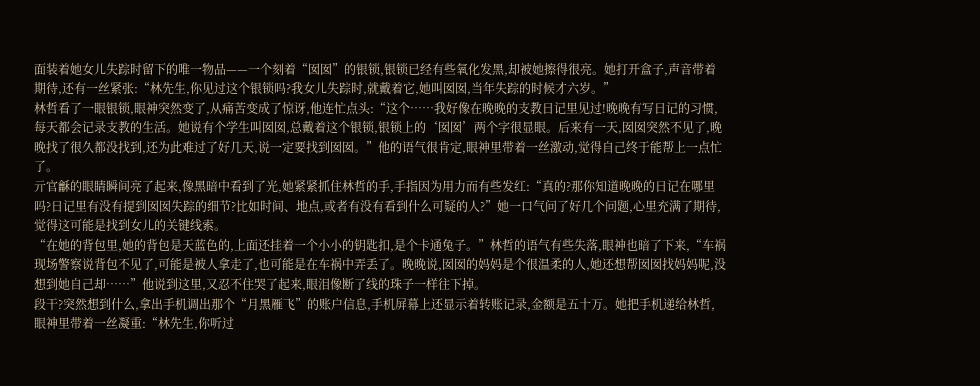面装着她女儿失踪时留下的唯一物品——一个刻着“囡囡”的银锁,银锁已经有些氧化发黑,却被她擦得很亮。她打开盒子,声音带着期待,还有一丝紧张:“林先生,你见过这个银锁吗?我女儿失踪时,就戴着它,她叫囡囡,当年失踪的时候才六岁。”
林哲看了一眼银锁,眼神突然变了,从痛苦变成了惊讶,他连忙点头:“这个……我好像在晚晚的支教日记里见过!晚晚有写日记的习惯,每天都会记录支教的生活。她说有个学生叫囡囡,总戴着这个银锁,银锁上的‘囡囡’两个字很显眼。后来有一天,囡囡突然不见了,晚晚找了很久都没找到,还为此难过了好几天,说一定要找到囡囡。”他的语气很肯定,眼神里带着一丝激动,觉得自己终于能帮上一点忙了。
亓官龢的眼睛瞬间亮了起来,像黑暗中看到了光,她紧紧抓住林哲的手,手指因为用力而有些发红:“真的?那你知道晚晚的日记在哪里吗?日记里有没有提到囡囡失踪的细节?比如时间、地点,或者有没有看到什么可疑的人?”她一口气问了好几个问题,心里充满了期待,觉得这可能是找到女儿的关键线索。
“在她的背包里,她的背包是天蓝色的,上面还挂着一个小小的钥匙扣,是个卡通兔子。”林哲的语气有些失落,眼神也暗了下来,“车祸现场警察说背包不见了,可能是被人拿走了,也可能是在车祸中弄丢了。晚晚说,囡囡的妈妈是个很温柔的人,她还想帮囡囡找妈妈呢,没想到她自己却……”他说到这里,又忍不住哭了起来,眼泪像断了线的珠子一样往下掉。
段干?突然想到什么,拿出手机调出那个“月黑雁飞”的账户信息,手机屏幕上还显示着转账记录,金额是五十万。她把手机递给林哲,眼神里带着一丝凝重:“林先生,你听过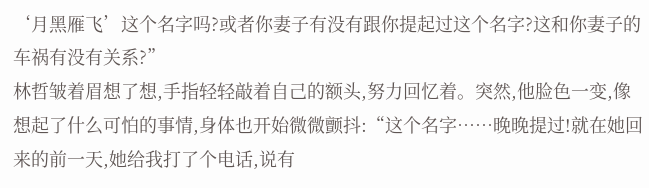‘月黑雁飞’这个名字吗?或者你妻子有没有跟你提起过这个名字?这和你妻子的车祸有没有关系?”
林哲皱着眉想了想,手指轻轻敲着自己的额头,努力回忆着。突然,他脸色一变,像想起了什么可怕的事情,身体也开始微微颤抖:“这个名字……晚晚提过!就在她回来的前一天,她给我打了个电话,说有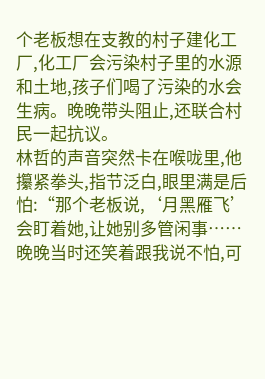个老板想在支教的村子建化工厂,化工厂会污染村子里的水源和土地,孩子们喝了污染的水会生病。晚晚带头阻止,还联合村民一起抗议。
林哲的声音突然卡在喉咙里,他攥紧拳头,指节泛白,眼里满是后怕:“那个老板说,‘月黑雁飞’会盯着她,让她别多管闲事……晚晚当时还笑着跟我说不怕,可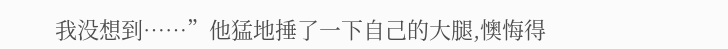我没想到……”他猛地捶了一下自己的大腿,懊悔得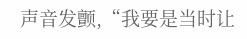声音发颤,“我要是当时让